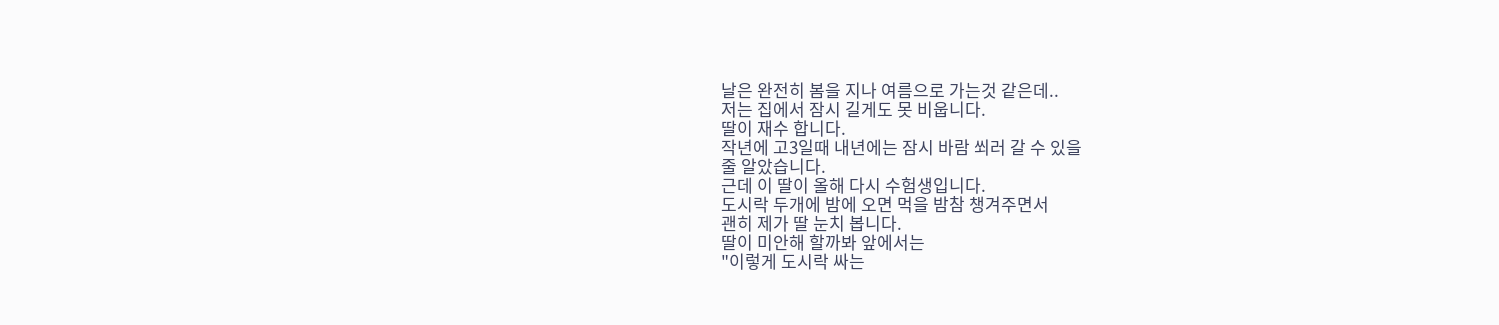날은 완전히 봄을 지나 여름으로 가는것 같은데..
저는 집에서 잠시 길게도 못 비웁니다.
딸이 재수 합니다.
작년에 고3일때 내년에는 잠시 바람 쐬러 갈 수 있을
줄 알았습니다.
근데 이 딸이 올해 다시 수험생입니다.
도시락 두개에 밤에 오면 먹을 밤참 챙겨주면서
괜히 제가 딸 눈치 봅니다.
딸이 미안해 할까봐 앞에서는
"이렇게 도시락 싸는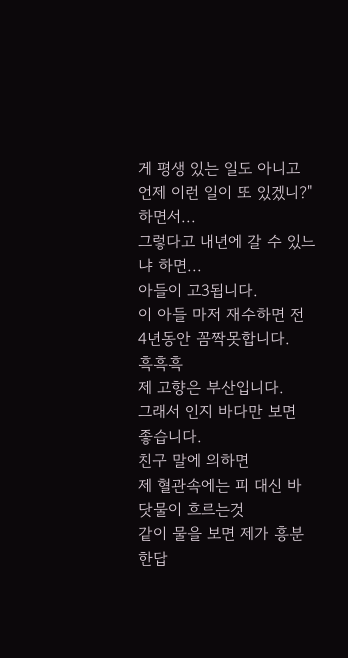게 평생 있는 일도 아니고
언제 이런 일이 또 있겠니?" 하면서...
그렇다고 내년에 갈 수 있느냐 하면...
아들이 고3됩니다.
이 아들 마저 재수하면 전 4년동안 꼼짝못합니다.
흑흑흑
제 고향은 부산입니다.
그래서 인지 바다만 보면 좋습니다.
친구 말에 의하면
제 혈관속에는 피 대신 바닷물이 흐르는것
같이 물을 보면 제가 흥분한답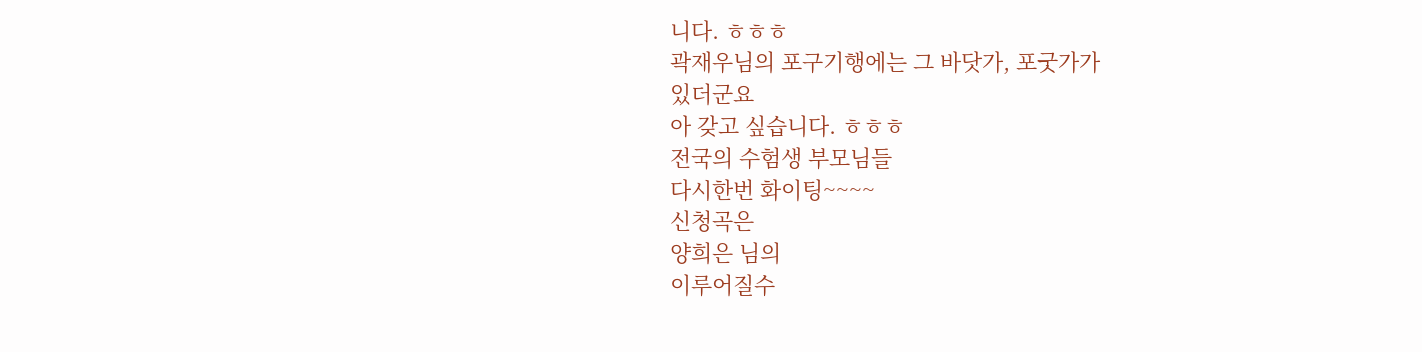니다. ㅎㅎㅎ
곽재우님의 포구기행에는 그 바닷가, 포굿가가
있더군요
아 갖고 싶습니다. ㅎㅎㅎ
전국의 수험생 부모님들
다시한번 화이팅~~~~
신청곡은
양희은 님의
이루어질수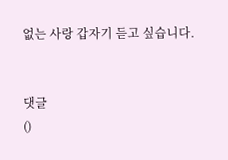없는 사랑 갑자기 듣고 싶습니다.


댓글
()